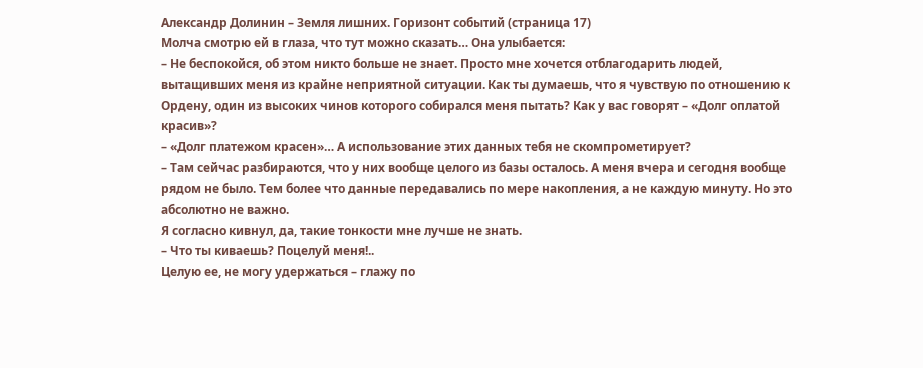Александр Долинин – Земля лишних. Горизонт событий (страница 17)
Молча смотрю ей в глаза, что тут можно сказать… Она улыбается:
– Не беспокойся, об этом никто больше не знает. Просто мне хочется отблагодарить людей, вытащивших меня из крайне неприятной ситуации. Как ты думаешь, что я чувствую по отношению к Ордену, один из высоких чинов которого собирался меня пытать? Как у вас говорят – «Долг оплатой красив»?
– «Долг платежом красен»… А использование этих данных тебя не скомпрометирует?
– Там сейчас разбираются, что у них вообще целого из базы осталось. А меня вчера и сегодня вообще рядом не было. Тем более что данные передавались по мере накопления, а не каждую минуту. Но это абсолютно не важно.
Я согласно кивнул, да, такие тонкости мне лучше не знать.
– Что ты киваешь? Поцелуй меня!..
Целую ее, не могу удержаться – глажу по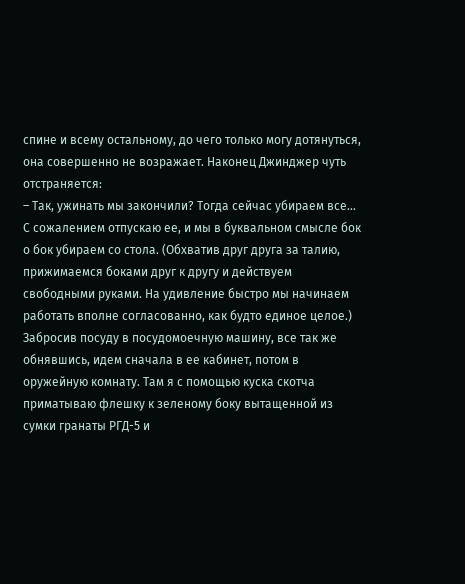спине и всему остальному, до чего только могу дотянуться, она совершенно не возражает. Наконец Джинджер чуть отстраняется:
– Так, ужинать мы закончили? Тогда сейчас убираем все…
С сожалением отпускаю ее, и мы в буквальном смысле бок о бок убираем со стола. (Обхватив друг друга за талию, прижимаемся боками друг к другу и действуем свободными руками. На удивление быстро мы начинаем работать вполне согласованно, как будто единое целое.) Забросив посуду в посудомоечную машину, все так же обнявшись, идем сначала в ее кабинет, потом в оружейную комнату. Там я с помощью куска скотча приматываю флешку к зеленому боку вытащенной из сумки гранаты РГД-5 и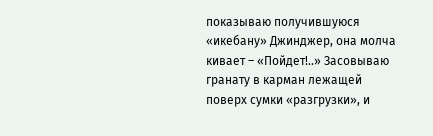показываю получившуюся «икебану» Джинджер, она молча кивает – «Пойдет!..» Засовываю гранату в карман лежащей поверх сумки «разгрузки», и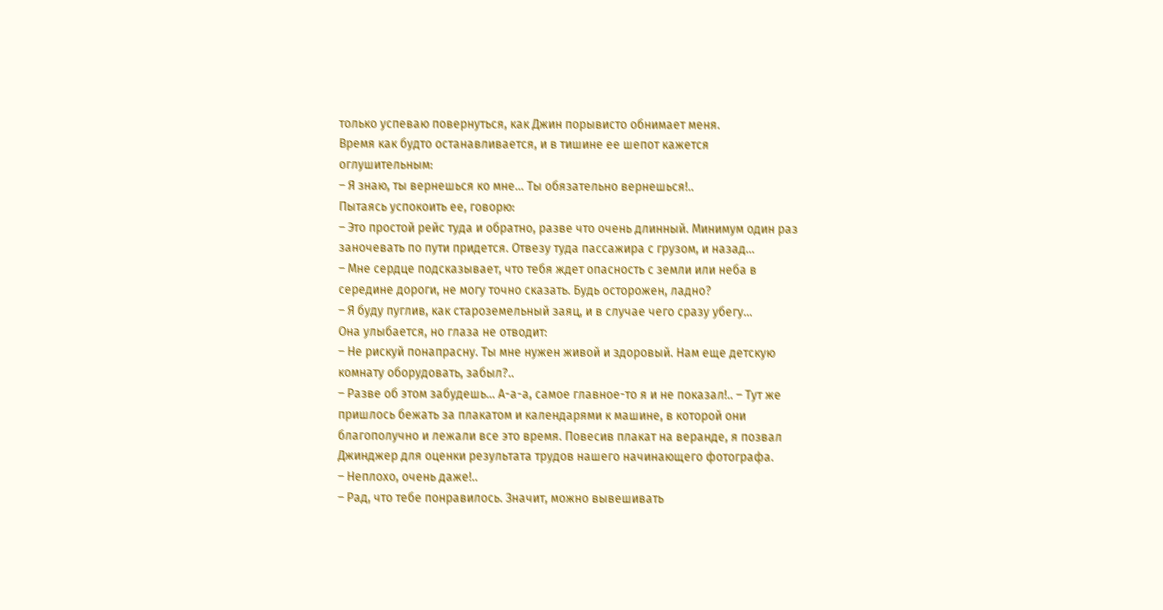только успеваю повернуться, как Джин порывисто обнимает меня.
Время как будто останавливается, и в тишине ее шепот кажется оглушительным:
– Я знаю, ты вернешься ко мне… Ты обязательно вернешься!..
Пытаясь успокоить ее, говорю:
– Это простой рейс туда и обратно, разве что очень длинный. Минимум один раз заночевать по пути придется. Отвезу туда пассажира с грузом, и назад…
– Мне сердце подсказывает, что тебя ждет опасность с земли или неба в середине дороги, не могу точно сказать. Будь осторожен, ладно?
– Я буду пуглив, как староземельный заяц, и в случае чего сразу убегу…
Она улыбается, но глаза не отводит:
– Не рискуй понапрасну. Ты мне нужен живой и здоровый. Нам еще детскую комнату оборудовать, забыл?..
– Разве об этом забудешь… А-а-а, самое главное-то я и не показал!.. – Тут же пришлось бежать за плакатом и календарями к машине, в которой они благополучно и лежали все это время. Повесив плакат на веранде, я позвал Джинджер для оценки результата трудов нашего начинающего фотографа.
– Неплохо, очень даже!..
– Рад, что тебе понравилось. Значит, можно вывешивать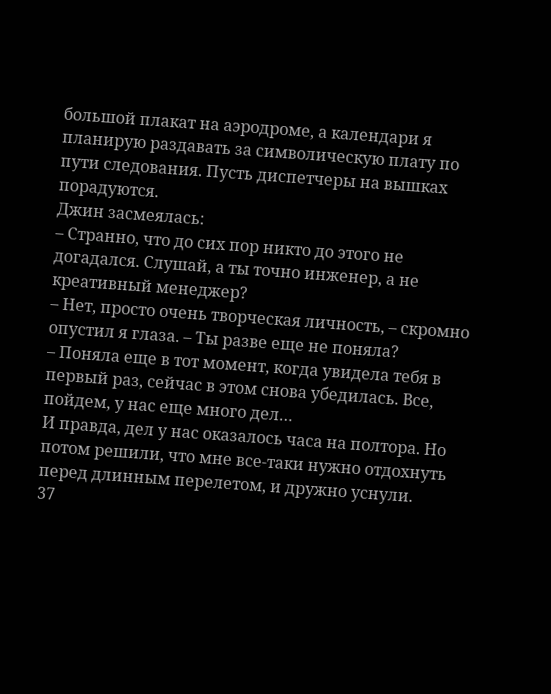большой плакат на аэродроме, а календари я планирую раздавать за символическую плату по пути следования. Пусть диспетчеры на вышках порадуются.
Джин засмеялась:
– Странно, что до сих пор никто до этого не догадался. Слушай, а ты точно инженер, а не креативный менеджер?
– Нет, просто очень творческая личность, – скромно опустил я глаза. – Ты разве еще не поняла?
– Поняла еще в тот момент, когда увидела тебя в первый раз, сейчас в этом снова убедилась. Все, пойдем, у нас еще много дел…
И правда, дел у нас оказалось часа на полтора. Но потом решили, что мне все-таки нужно отдохнуть перед длинным перелетом, и дружно уснули.
37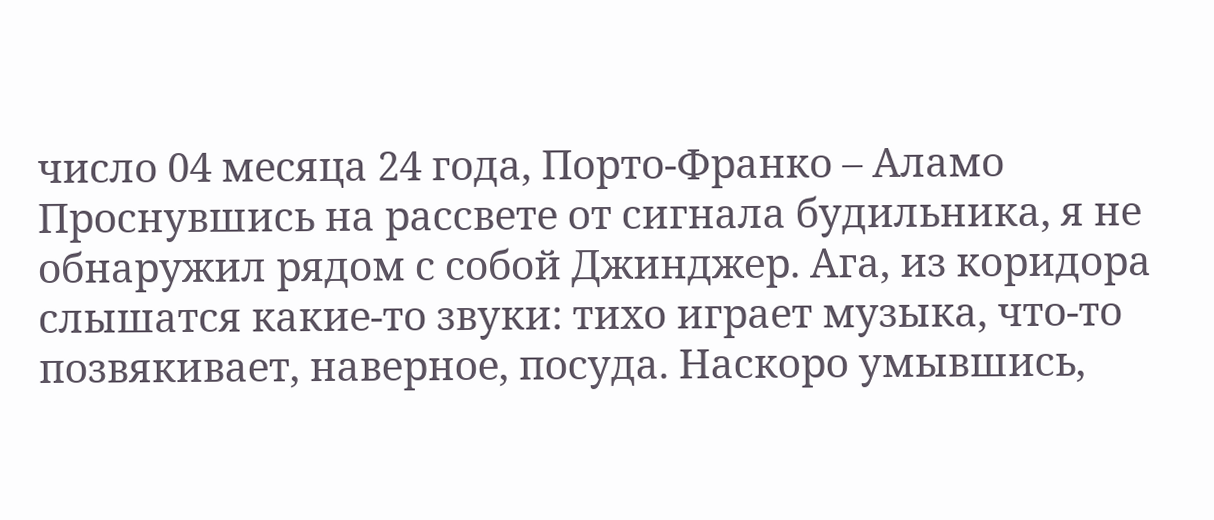число 04 месяца 24 года, Порто-Франко – Аламо
Проснувшись на рассвете от сигнала будильника, я не обнаружил рядом с собой Джинджер. Ага, из коридора слышатся какие-то звуки: тихо играет музыка, что-то позвякивает, наверное, посуда. Наскоро умывшись,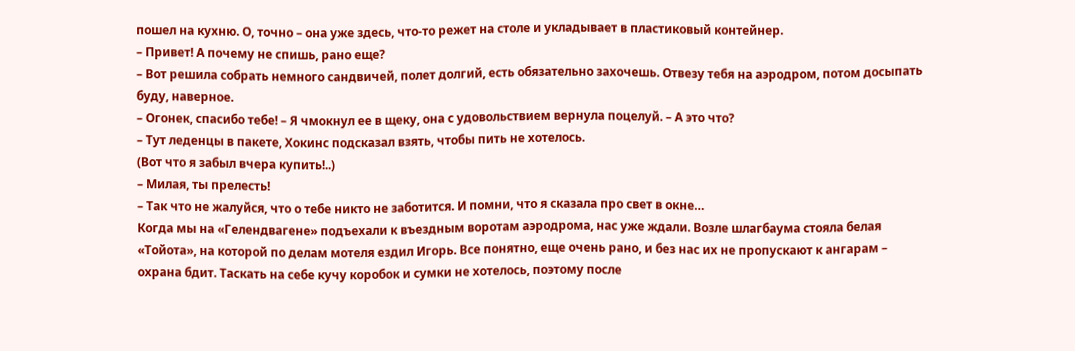пошел на кухню. О, точно – она уже здесь, что-то режет на столе и укладывает в пластиковый контейнер.
– Привет! А почему не спишь, рано еще?
– Вот решила собрать немного сандвичей, полет долгий, есть обязательно захочешь. Отвезу тебя на аэродром, потом досыпать буду, наверное.
– Огонек, спасибо тебе! – Я чмокнул ее в щеку, она с удовольствием вернула поцелуй. – А это что?
– Тут леденцы в пакете, Хокинс подсказал взять, чтобы пить не хотелось.
(Вот что я забыл вчера купить!..)
– Милая, ты прелесть!
– Так что не жалуйся, что о тебе никто не заботится. И помни, что я сказала про свет в окне…
Когда мы на «Гелендвагене» подъехали к въездным воротам аэродрома, нас уже ждали. Возле шлагбаума стояла белая «Тойота», на которой по делам мотеля ездил Игорь. Все понятно, еще очень рано, и без нас их не пропускают к ангарам – охрана бдит. Таскать на себе кучу коробок и сумки не хотелось, поэтому после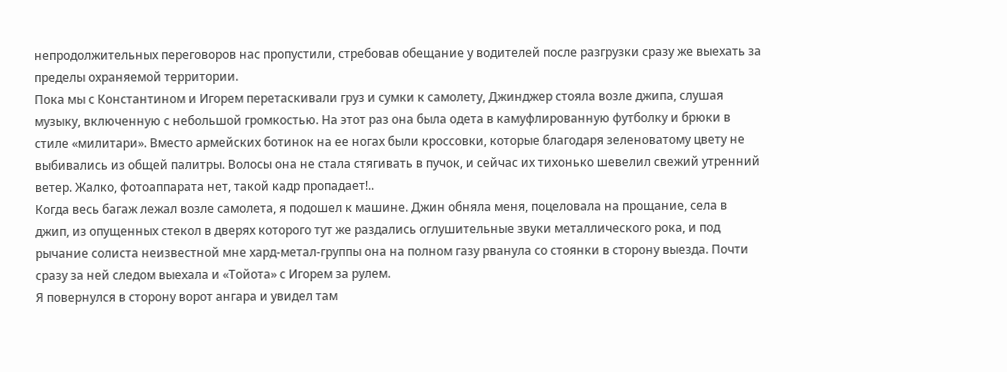непродолжительных переговоров нас пропустили, стребовав обещание у водителей после разгрузки сразу же выехать за пределы охраняемой территории.
Пока мы с Константином и Игорем перетаскивали груз и сумки к самолету, Джинджер стояла возле джипа, слушая музыку, включенную с небольшой громкостью. На этот раз она была одета в камуфлированную футболку и брюки в стиле «милитари». Вместо армейских ботинок на ее ногах были кроссовки, которые благодаря зеленоватому цвету не выбивались из общей палитры. Волосы она не стала стягивать в пучок, и сейчас их тихонько шевелил свежий утренний ветер. Жалко, фотоаппарата нет, такой кадр пропадает!..
Когда весь багаж лежал возле самолета, я подошел к машине. Джин обняла меня, поцеловала на прощание, села в джип, из опущенных стекол в дверях которого тут же раздались оглушительные звуки металлического рока, и под рычание солиста неизвестной мне хард-метал-группы она на полном газу рванула со стоянки в сторону выезда. Почти сразу за ней следом выехала и «Тойота» с Игорем за рулем.
Я повернулся в сторону ворот ангара и увидел там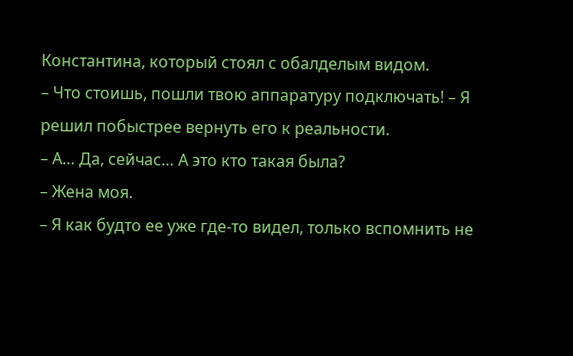Константина, который стоял с обалделым видом.
– Что стоишь, пошли твою аппаратуру подключать! – Я решил побыстрее вернуть его к реальности.
– А… Да, сейчас… А это кто такая была?
– Жена моя.
– Я как будто ее уже где-то видел, только вспомнить не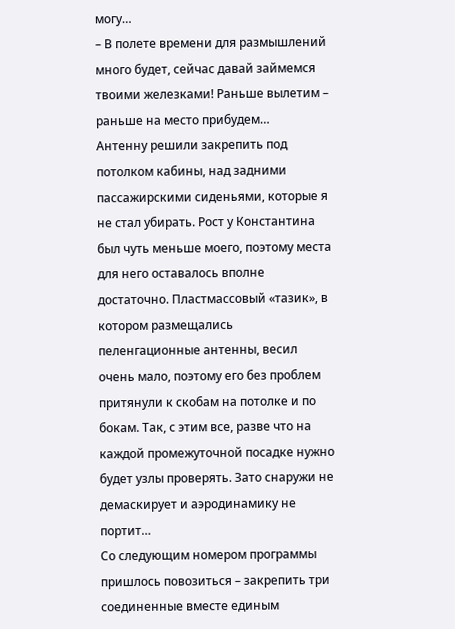могу…
– В полете времени для размышлений много будет, сейчас давай займемся твоими железками! Раньше вылетим – раньше на место прибудем…
Антенну решили закрепить под потолком кабины, над задними пассажирскими сиденьями, которые я не стал убирать. Рост у Константина был чуть меньше моего, поэтому места для него оставалось вполне достаточно. Пластмассовый «тазик», в котором размещались пеленгационные антенны, весил очень мало, поэтому его без проблем притянули к скобам на потолке и по бокам. Так, с этим все, разве что на каждой промежуточной посадке нужно будет узлы проверять. Зато снаружи не демаскирует и аэродинамику не портит…
Со следующим номером программы пришлось повозиться – закрепить три соединенные вместе единым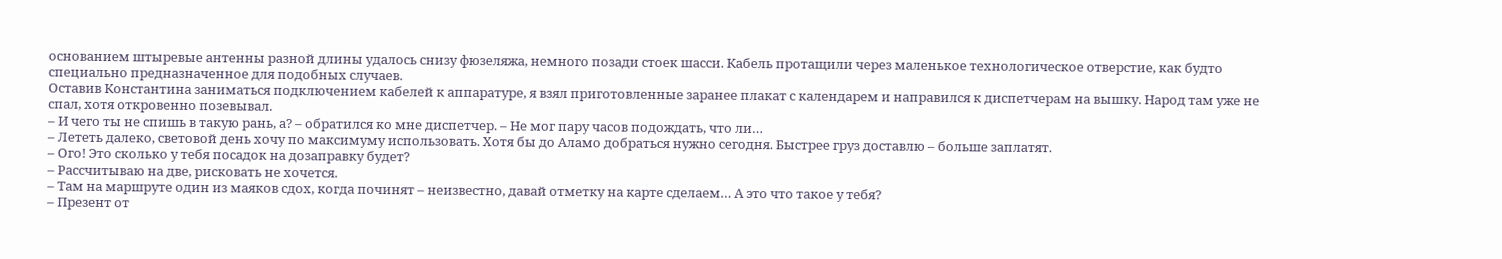основанием штыревые антенны разной длины удалось снизу фюзеляжа, немного позади стоек шасси. Кабель протащили через маленькое технологическое отверстие, как будто специально предназначенное для подобных случаев.
Оставив Константина заниматься подключением кабелей к аппаратуре, я взял приготовленные заранее плакат с календарем и направился к диспетчерам на вышку. Народ там уже не спал, хотя откровенно позевывал.
– И чего ты не спишь в такую рань, а? – обратился ко мне диспетчер. – Не мог пару часов подождать, что ли…
– Лететь далеко, световой день хочу по максимуму использовать. Хотя бы до Аламо добраться нужно сегодня. Быстрее груз доставлю – больше заплатят.
– Ого! Это сколько у тебя посадок на дозаправку будет?
– Рассчитываю на две, рисковать не хочется.
– Там на маршруте один из маяков сдох, когда починят – неизвестно, давай отметку на карте сделаем… А это что такое у тебя?
– Презент от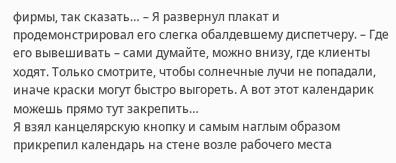фирмы, так сказать… – Я развернул плакат и продемонстрировал его слегка обалдевшему диспетчеру. – Где его вывешивать – сами думайте, можно внизу, где клиенты ходят. Только смотрите, чтобы солнечные лучи не попадали, иначе краски могут быстро выгореть. А вот этот календарик можешь прямо тут закрепить…
Я взял канцелярскую кнопку и самым наглым образом прикрепил календарь на стене возле рабочего места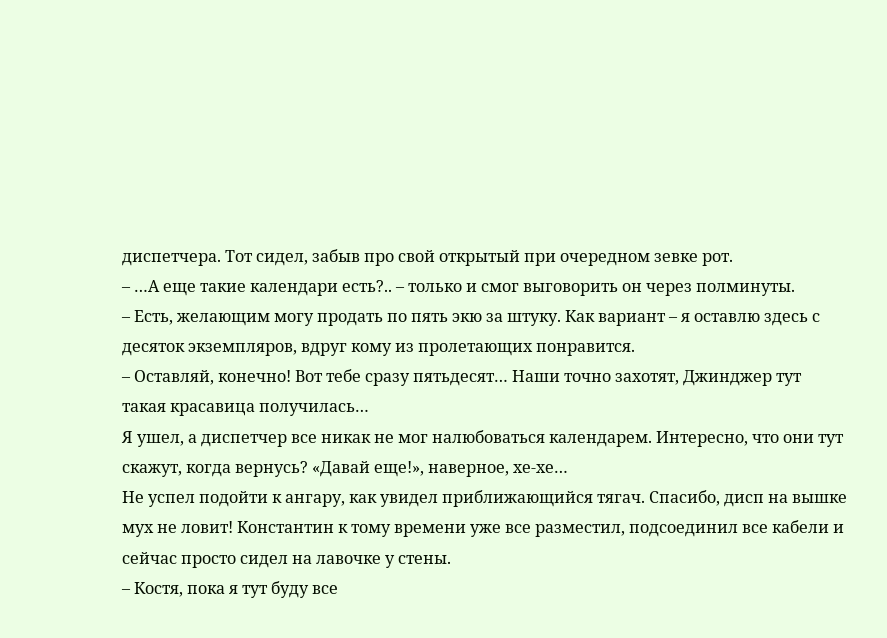диспетчера. Тот сидел, забыв про свой открытый при очередном зевке рот.
– …А еще такие календари есть?.. – только и смог выговорить он через полминуты.
– Есть, желающим могу продать по пять экю за штуку. Как вариант – я оставлю здесь с десяток экземпляров, вдруг кому из пролетающих понравится.
– Оставляй, конечно! Вот тебе сразу пятьдесят… Наши точно захотят, Джинджер тут такая красавица получилась…
Я ушел, а диспетчер все никак не мог налюбоваться календарем. Интересно, что они тут скажут, когда вернусь? «Давай еще!», наверное, хе-хе…
Не успел подойти к ангару, как увидел приближающийся тягач. Спасибо, дисп на вышке мух не ловит! Константин к тому времени уже все разместил, подсоединил все кабели и сейчас просто сидел на лавочке у стены.
– Костя, пока я тут буду все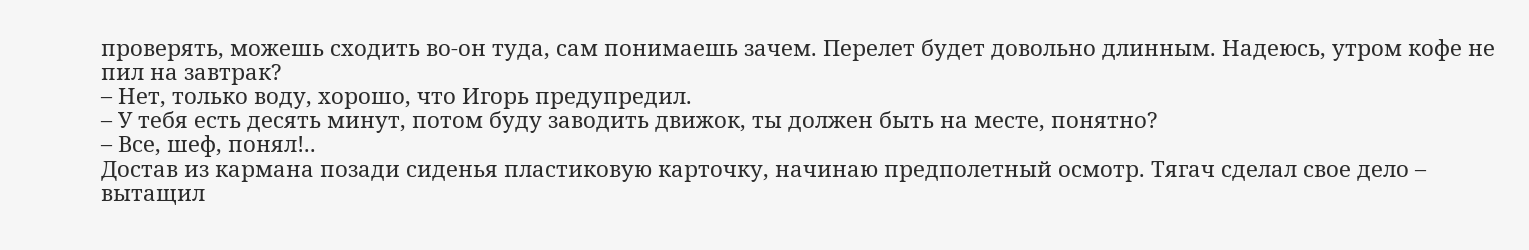проверять, можешь сходить во-он туда, сам понимаешь зачем. Перелет будет довольно длинным. Надеюсь, утром кофе не пил на завтрак?
– Нет, только воду, хорошо, что Игорь предупредил.
– У тебя есть десять минут, потом буду заводить движок, ты должен быть на месте, понятно?
– Все, шеф, понял!..
Достав из кармана позади сиденья пластиковую карточку, начинаю предполетный осмотр. Тягач сделал свое дело – вытащил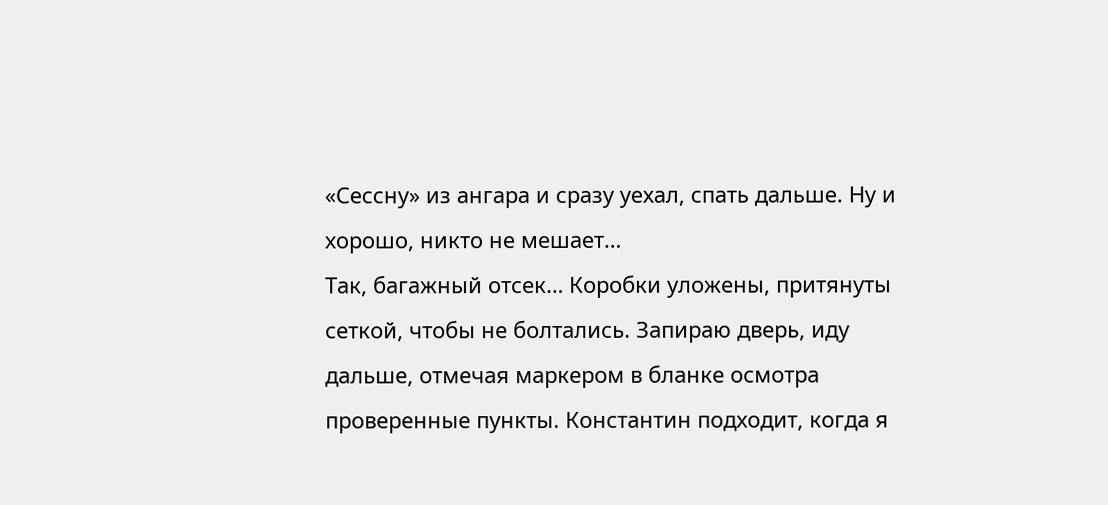«Сессну» из ангара и сразу уехал, спать дальше. Ну и хорошо, никто не мешает…
Так, багажный отсек… Коробки уложены, притянуты сеткой, чтобы не болтались. Запираю дверь, иду дальше, отмечая маркером в бланке осмотра проверенные пункты. Константин подходит, когда я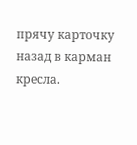прячу карточку назад в карман кресла.